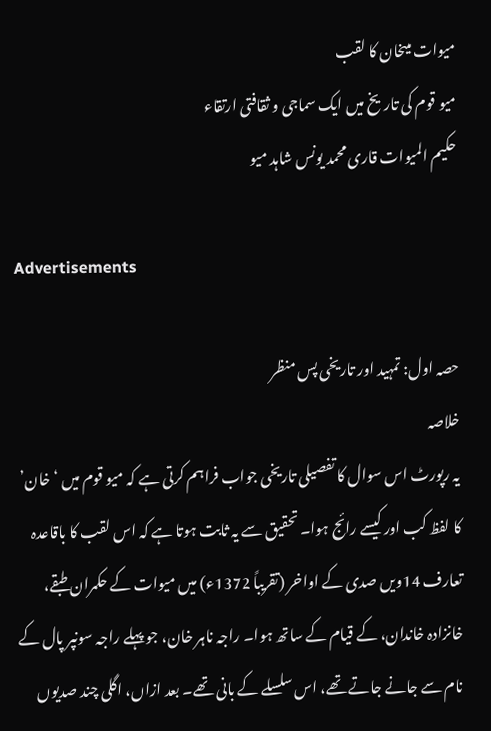میوات میںخان کا لقب
میو قوم کی تاریخ میں ایک سماجی و ثقافتی ارتقاء
حکیم المیوات قاری محمد یونس شاہد میو

Advertisements

حصہ اول: تمہید اور تاریخی پس منظر
خلاصہ
یہ رپورٹ اس سوال کا تفصیلی تاریخی جواب فراہم کرتی ہے کہ میو قوم میں ‘خان’ کا لفظ کب اور کیسے رائج ہوا۔ تحقیق سے یہ ثابت ہوتا ہے کہ اس لقب کا باقاعدہ تعارف 14ویں صدی کے اواخر (تقریباً 1372ء) میں میوات کے حکمران طبقے، خانزادہ خاندان، کے قیام کے ساتھ ہوا۔ راجہ ناہر خان، جو پہلے راجہ سونپر پال کے نام سے جانے جاتے تھے، اس سلسلے کے بانی تھے۔ بعد ازاں، اگلی چند صدیوں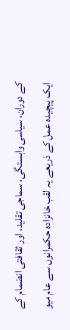کے دوران، سیاسی وابستگی، سماجی تقلید، اور ثقافتی انضمام کے ایک پیچیدہ عمل کے ذریعے یہ لقب خانزادہ حکمرانوں سے عام میو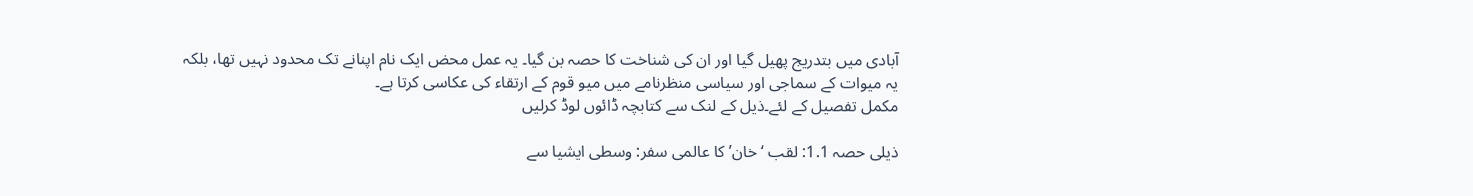آبادی میں بتدریج پھیل گیا اور ان کی شناخت کا حصہ بن گیا۔ یہ عمل محض ایک نام اپنانے تک محدود نہیں تھا، بلکہ یہ میوات کے سماجی اور سیاسی منظرنامے میں میو قوم کے ارتقاء کی عکاسی کرتا ہے۔
مکمل تفصیل کے لئے۔ذیل کے لنک سے کتابچہ ڈائوں لوڈ کرلیں

ذیلی حصہ 1.1: لقب ‘خان’ کا عالمی سفر: وسطی ایشیا سے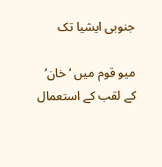جنوبی ایشیا تک

میو قوم میں ‘خان’ کے لقب کے استعمال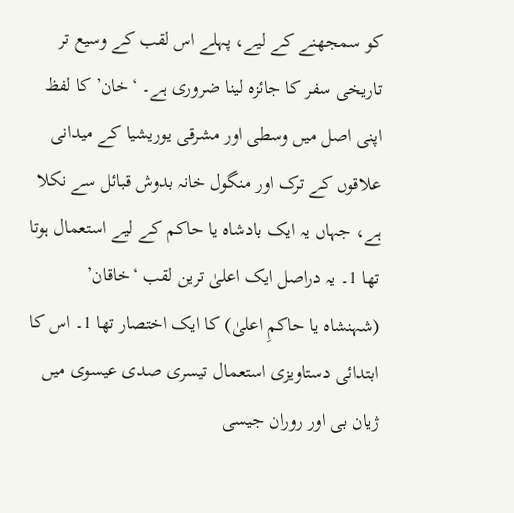کو سمجھنے کے لیے، پہلے اس لقب کے وسیع تر تاریخی سفر کا جائزہ لینا ضروری ہے۔ ‘خان’ کا لفظ اپنی اصل میں وسطی اور مشرقی یوریشیا کے میدانی علاقوں کے ترک اور منگول خانہ بدوش قبائل سے نکلا ہے، جہاں یہ ایک بادشاہ یا حاکم کے لیے استعمال ہوتا تھا 1۔ یہ دراصل ایک اعلیٰ ترین لقب ‘خاقان’ (شہنشاہ یا حاکمِ اعلیٰ) کا ایک اختصار تھا 1۔ اس کا ابتدائی دستاویزی استعمال تیسری صدی عیسوی میں ژیان بی اور روران جیسی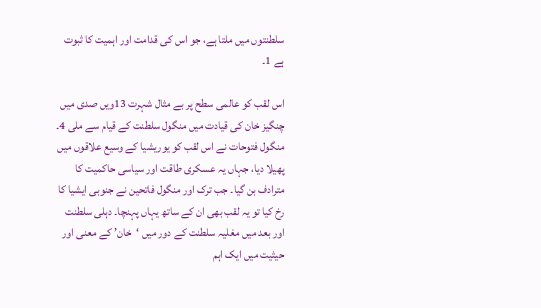سلطنتوں میں ملتا ہے، جو اس کی قدامت اور اہمیت کا ثبوت ہے 1۔

اس لقب کو عالمی سطح پر بے مثال شہرت 13ویں صدی میں چنگیز خان کی قیادت میں منگول سلطنت کے قیام سے ملی 4۔ منگول فتوحات نے اس لقب کو یوریشیا کے وسیع علاقوں میں پھیلا دیا، جہاں یہ عسکری طاقت اور سیاسی حاکمیت کا مترادف بن گیا۔ جب ترک اور منگول فاتحین نے جنوبی ایشیا کا رخ کیا تو یہ لقب بھی ان کے ساتھ یہاں پہنچا۔ دہلی سلطنت اور بعد میں مغلیہ سلطنت کے دور میں ‘خان’ کے معنی اور حیثیت میں ایک اہم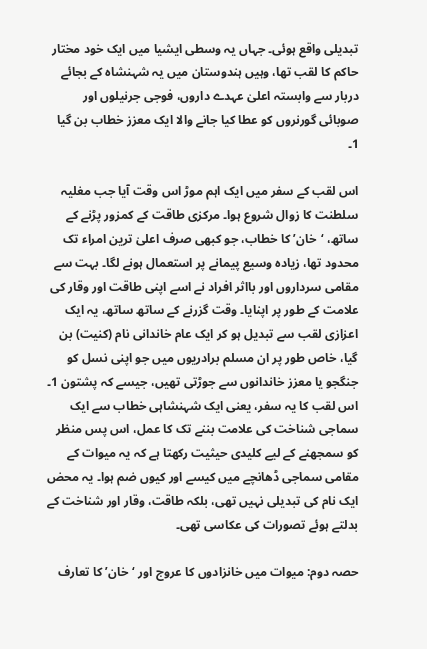تبدیلی واقع ہوئی۔ جہاں یہ وسطی ایشیا میں ایک خود مختار حاکم کا لقب تھا، وہیں ہندوستان میں یہ شہنشاہ کے بجائے دربار سے وابستہ اعلیٰ عہدے داروں، فوجی جرنیلوں اور صوبائی گورنروں کو عطا کیا جانے والا ایک معزز خطاب بن گیا 1۔

اس لقب کے سفر میں ایک اہم موڑ اس وقت آیا جب مغلیہ سلطنت کا زوال شروع ہوا۔ مرکزی طاقت کے کمزور پڑنے کے ساتھ، ‘خان’ کا خطاب، جو کبھی صرف اعلیٰ ترین امراء تک محدود تھا، زیادہ وسیع پیمانے پر استعمال ہونے لگا۔ بہت سے مقامی سرداروں اور بااثر افراد نے اسے اپنی طاقت اور وقار کی علامت کے طور پر اپنایا۔ وقت گزرنے کے ساتھ ساتھ، یہ ایک اعزازی لقب سے تبدیل ہو کر ایک عام خاندانی نام (کنیت) بن گیا، خاص طور پر ان مسلم برادریوں میں جو اپنی نسل کو جنگجو یا معزز خاندانوں سے جوڑتی تھیں، جیسے کہ پشتون 1۔ اس لقب کا یہ سفر، یعنی ایک شہنشاہی خطاب سے ایک سماجی شناخت کی علامت بننے تک کا عمل، اس پس منظر کو سمجھنے کے لیے کلیدی حیثیت رکھتا ہے کہ یہ میوات کے مقامی سماجی ڈھانچے میں کیسے اور کیوں ضم ہوا۔ یہ محض ایک نام کی تبدیلی نہیں تھی، بلکہ طاقت، وقار اور شناخت کے بدلتے ہوئے تصورات کی عکاسی تھی۔

حصہ دوم: میوات میں خانزادوں کا عروج اور ‘خان’ کا تعارف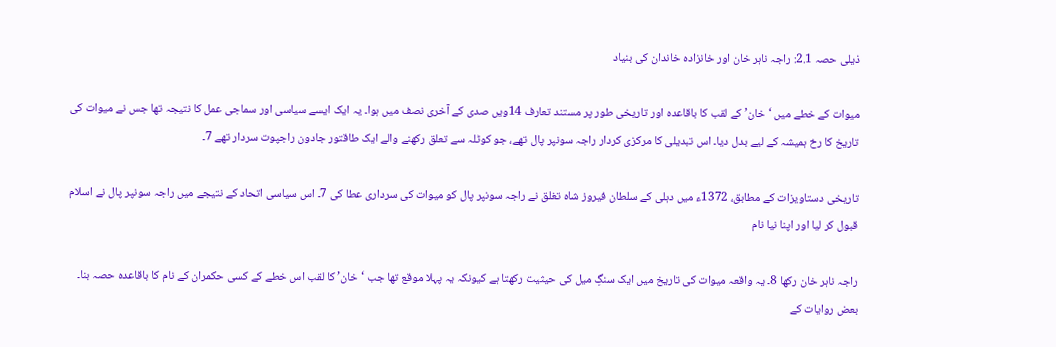ذیلی حصہ 2.1: راجہ ناہر خان اور خانزادہ خاندان کی بنیاد

میوات کے خطے میں ‘خان’ کے لقب کا باقاعدہ اور تاریخی طور پر مستند تعارف 14ویں صدی کے آخری نصف میں ہوا۔ یہ ایک ایسے سیاسی اور سماجی عمل کا نتیجہ تھا جس نے میوات کی تاریخ کا رخ ہمیشہ کے لیے بدل دیا۔ اس تبدیلی کا مرکزی کردار راجہ سونپر پال تھے، جو کوٹلہ سے تعلق رکھنے والے ایک طاقتور جادون راجپوت سردار تھے 7۔

تاریخی دستاویزات کے مطابق، 1372ء میں دہلی کے سلطان فیروز شاہ تغلق نے راجہ سونپر پال کو میوات کی سرداری عطا کی 7۔ اس سیاسی اتحاد کے نتیجے میں راجہ سونپر پال نے اسلام قبول کر لیا اور اپنا نیا نام

راجہ ناہر خان رکھا 8۔ یہ واقعہ میوات کی تاریخ میں ایک سنگِ میل کی حیثیت رکھتا ہے کیونکہ یہ پہلا موقع تھا جب ‘خان’ کا لقب اس خطے کے کسی حکمران کے نام کا باقاعدہ حصہ بنا۔ بعض روایات کے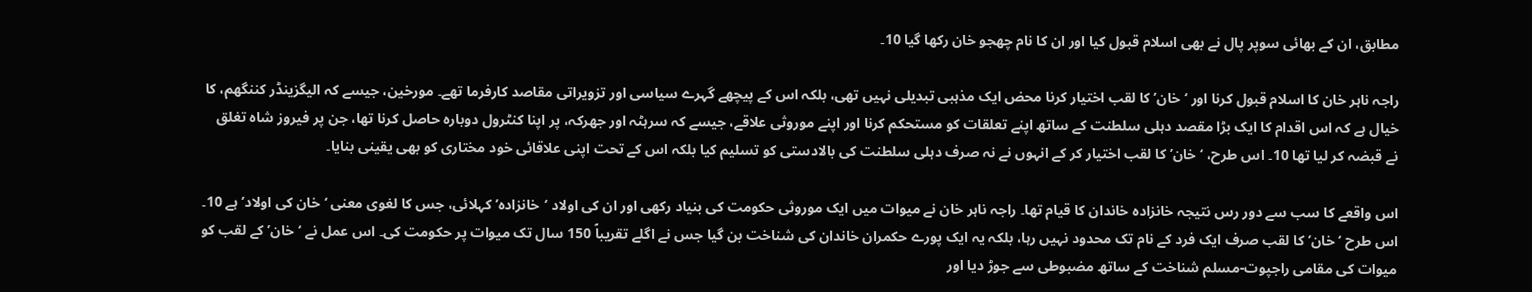مطابق، ان کے بھائی سوپر پال نے بھی اسلام قبول کیا اور ان کا نام چھجو خان رکھا گیا 10۔

راجہ ناہر خان کا اسلام قبول کرنا اور ‘خان’ کا لقب اختیار کرنا محض ایک مذہبی تبدیلی نہیں تھی، بلکہ اس کے پیچھے گہرے سیاسی اور تزویراتی مقاصد کارفرما تھے۔ مورخین، جیسے کہ الیگزینڈر کننگھم، کا خیال ہے کہ اس اقدام کا ایک بڑا مقصد دہلی سلطنت کے ساتھ اپنے تعلقات کو مستحکم کرنا اور اپنے موروثی علاقے، جیسے کہ سرہٹہ اور جھرکہ، پر اپنا کنٹرول دوبارہ حاصل کرنا تھا، جن پر فیروز شاہ تغلق نے قبضہ کر لیا تھا 10۔ اس طرح، ‘خان’ کا لقب اختیار کر کے انہوں نے نہ صرف دہلی سلطنت کی بالادستی کو تسلیم کیا بلکہ اس کے تحت اپنی علاقائی خود مختاری کو بھی یقینی بنایا۔

اس واقعے کا سب سے دور رس نتیجہ خانزادہ خاندان کا قیام تھا۔ راجہ ناہر خان نے میوات میں ایک موروثی حکومت کی بنیاد رکھی اور ان کی اولاد ‘خانزادہ’ کہلائی، جس کا لغوی معنی ‘خان کی اولاد’ ہے 10۔ اس طرح ‘خان’ کا لقب صرف ایک فرد کے نام تک محدود نہیں رہا، بلکہ یہ ایک پورے حکمران خاندان کی شناخت بن گیا جس نے اگلے تقریباً 150 سال تک میوات پر حکومت کی۔ اس عمل نے ‘خان’ کے لقب کو میوات کی مقامی راجپوت-مسلم شناخت کے ساتھ مضبوطی سے جوڑ دیا اور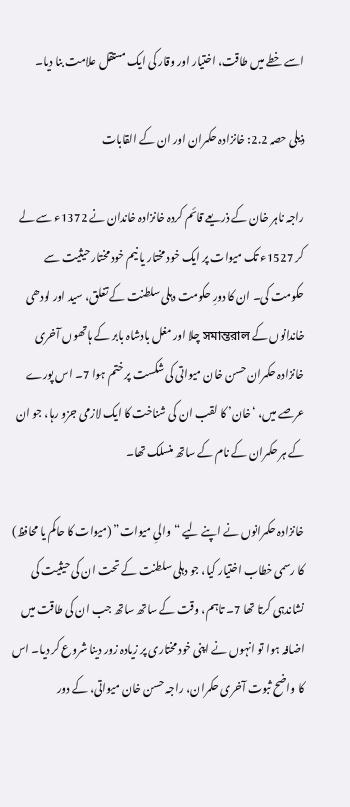اسے خطے میں طاقت، اختیار اور وقار کی ایک مستقل علامت بنا دیا۔

ذیلی حصہ 2.2: خانزادہ حکمران اور ان کے القابات

راجہ ناہر خان کے ذریعے قائم کردہ خانزادہ خاندان نے 1372ء سے لے کر 1527ء تک میوات پر ایک خود مختار یا نیم خود مختار حیثیت سے حکومت کی۔ ان کا دورِ حکومت دہلی سلطنت کے تغلق، سید اور لودھی خاندانوں کے সমান্তরাল چلا اور مغل بادشاہ بابر کے ہاتھوں آخری خانزادہ حکمران حسن خان میواتی کی شکست پر ختم ہوا 7۔ اس پورے عرصے میں، ‘خان’ کا لقب ان کی شناخت کا ایک لازمی جزو رہا، جو ان کے ہر حکمران کے نام کے ساتھ منسلک تھا۔

خانزادہ حکمرانوں نے اپنے لیے “والیِ میوات” (میوات کا حاکم یا محافظ) کا رسمی خطاب اختیار کیا، جو دہلی سلطنت کے تحت ان کی حیثیت کی نشاندہی کرتا تھا 7۔ تاہم، وقت کے ساتھ ساتھ جب ان کی طاقت میں اضافہ ہوا تو انہوں نے اپنی خود مختاری پر زیادہ زور دینا شروع کر دیا۔ اس کا واضح ثبوت آخری حکمران، راجہ حسن خان میواتی، کے دور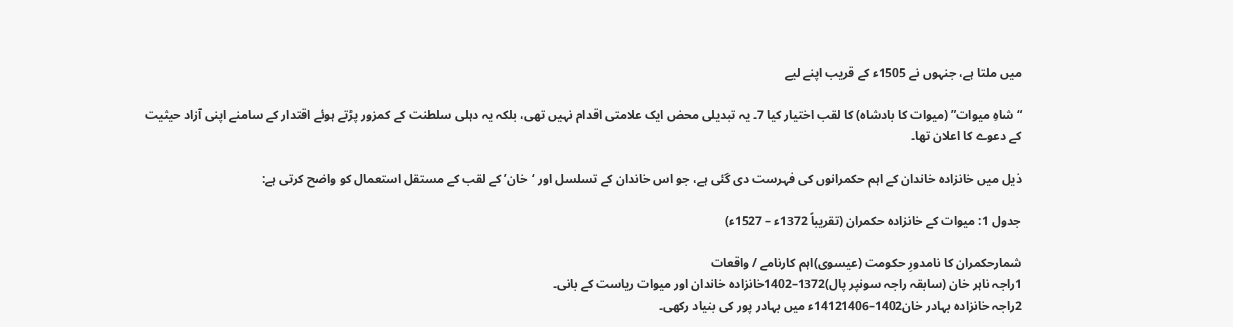میں ملتا ہے، جنہوں نے 1505ء کے قریب اپنے لیے

“شاہِ میوات” (میوات کا بادشاہ) کا لقب اختیار کیا 7۔ یہ تبدیلی محض ایک علامتی اقدام نہیں تھی، بلکہ یہ دہلی سلطنت کے کمزور پڑتے ہوئے اقتدار کے سامنے اپنی آزاد حیثیت کے دعوے کا اعلان تھا۔

ذیل میں خانزادہ خاندان کے اہم حکمرانوں کی فہرست دی گئی ہے، جو اس خاندان کے تسلسل اور ‘خان’ کے لقب کے مستقل استعمال کو واضح کرتی ہے:

جدول 1: میوات کے خانزادہ حکمران (تقریباً 1372ء – 1527ء)

شمارحکمران کا نامدورِ حکومت (عیسوی)اہم کارنامے / واقعات
1راجہ ناہر خان (سابقہ راجہ سونپر پال)1372–1402خانزادہ خاندان اور میوات ریاست کے بانی۔
2راجہ خانزادہ بہادر خان1402–14121406ء میں بہادر پور کی بنیاد رکھی۔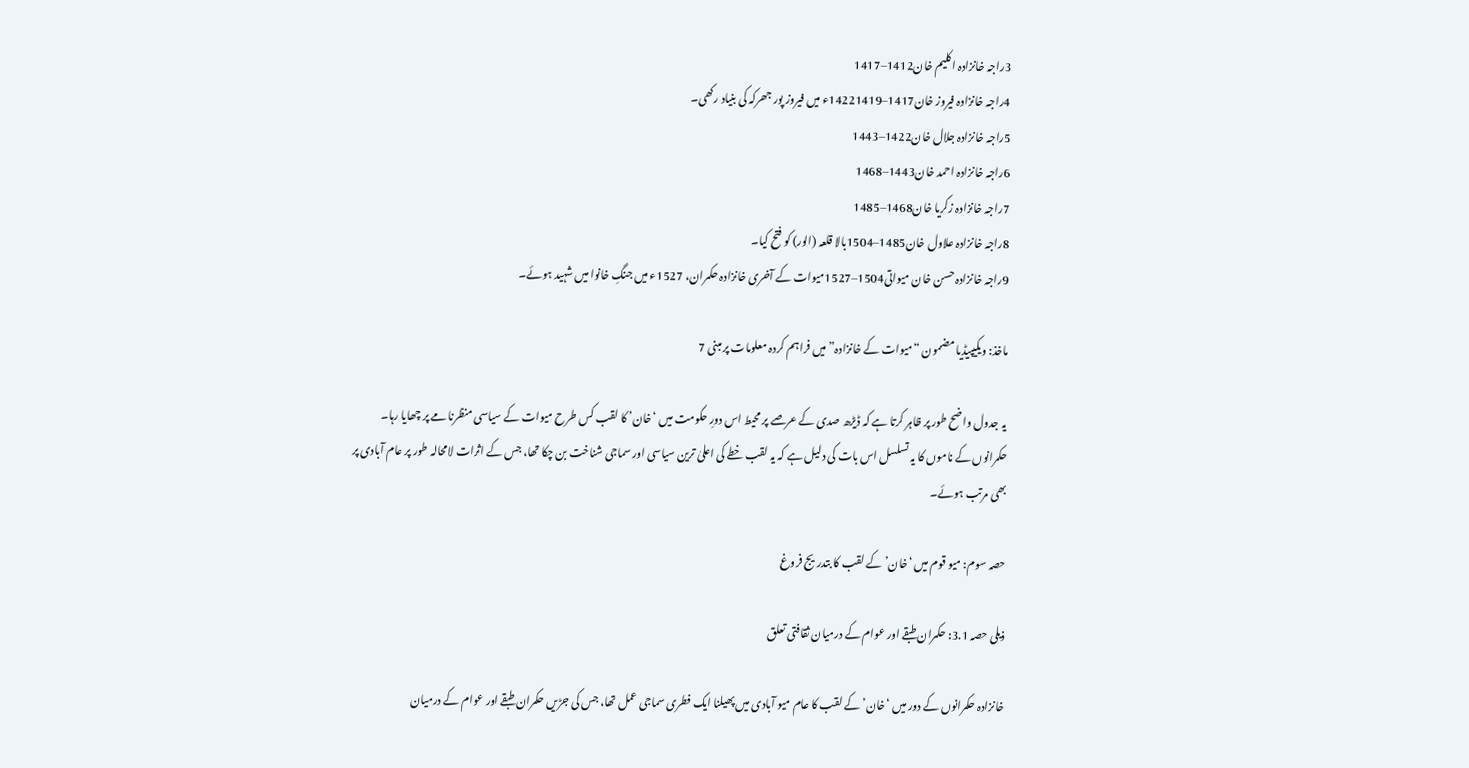3راجہ خانزادہ اکلیم خان1412–1417
4راجہ خانزادہ فیروز خان1417–14221419ء میں فیروز پور جھرکہ کی بنیاد رکھی۔
5راجہ خانزادہ جلال خان1422–1443
6راجہ خانزادہ احمد خان1443–1468
7راجہ خانزادہ زکریا خان1468–1485
8راجہ خانزادہ علاول خان1485–1504بالا قلعہ (الور) کو فتح کیا۔
9راجہ خانزادہ حسن خان میواتی1504–1527میوات کے آخری خانزادہ حکمران، 1527ء میں جنگِ خانوا میں شہید ہوئے۔

ماخذ: ویکیپیڈیا مضمون “میوات کے خانزادہ” میں فراہم کردہ معلومات پر مبنی 7

یہ جدول واضح طور پر ظاہر کرتا ہے کہ ڈیڑھ صدی کے عرصے پر محیط اس دورِ حکومت میں ‘خان’ کا لقب کس طرح میوات کے سیاسی منظرنامے پر چھایا رہا۔ حکمرانوں کے ناموں کا یہ تسلسل اس بات کی دلیل ہے کہ یہ لقب خطے کی اعلیٰ ترین سیاسی اور سماجی شناخت بن چکا تھا، جس کے اثرات لامحالہ طور پر عام آبادی پر بھی مرتب ہوئے۔

حصہ سوم: میو قوم میں ‘خان’ کے لقب کا بتدریج فروغ

ذیلی حصہ 3.1: حکمران طبقے اور عوام کے درمیان ثقافتی تعلق

خانزادہ حکمرانوں کے دور میں ‘خان’ کے لقب کا عام میو آبادی میں پھیلنا ایک فطری سماجی عمل تھا، جس کی جڑیں حکمران طبقے اور عوام کے درمیان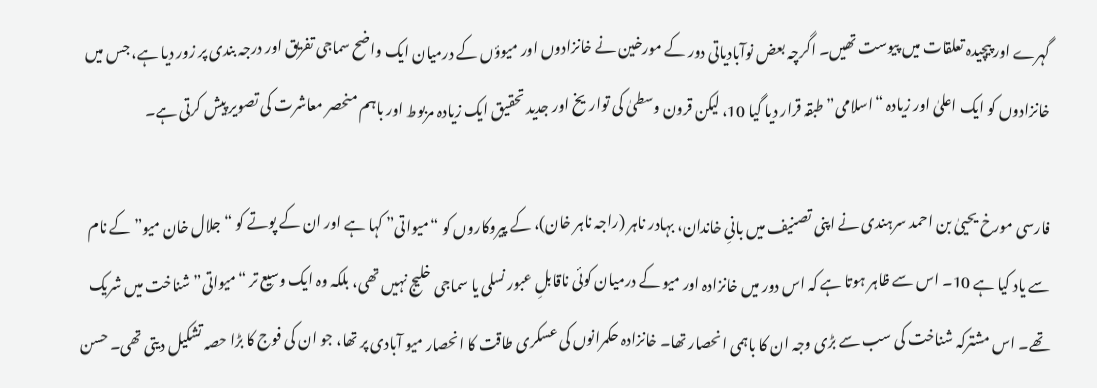گہرے اور پیچیدہ تعلقات میں پیوست تھیں۔ اگرچہ بعض نوآبادیاتی دور کے مورخین نے خانزادوں اور میوؤں کے درمیان ایک واضح سماجی تفریق اور درجہ بندی پر زور دیا ہے، جس میں خانزادوں کو ایک اعلیٰ اور زیادہ “اسلامی” طبقہ قرار دیا گیا 10، لیکن قرون وسطیٰ کی تواریخ اور جدید تحقیق ایک زیادہ مربوط اور باہم منحصر معاشرت کی تصویر پیش کرتی ہے۔

فارسی مورخ یحییٰ بن احمد سرہندی نے اپنی تصنیف میں بانیِ خاندان، بہادر ناہر (راجہ ناہر خان)، کے پیروکاروں کو “میواتی” کہا ہے اور ان کے پوتے کو “جلال خان میو” کے نام سے یاد کیا ہے 10۔ اس سے ظاہر ہوتا ہے کہ اس دور میں خانزادہ اور میو کے درمیان کوئی ناقابلِ عبور نسلی یا سماجی خلیج نہیں تھی، بلکہ وہ ایک وسیع تر “میواتی” شناخت میں شریک تھے۔ اس مشترکہ شناخت کی سب سے بڑی وجہ ان کا باہمی انحصار تھا۔ خانزادہ حکمرانوں کی عسکری طاقت کا انحصار میو آبادی پر تھا، جو ان کی فوج کا بڑا حصہ تشکیل دیتی تھی۔ حسن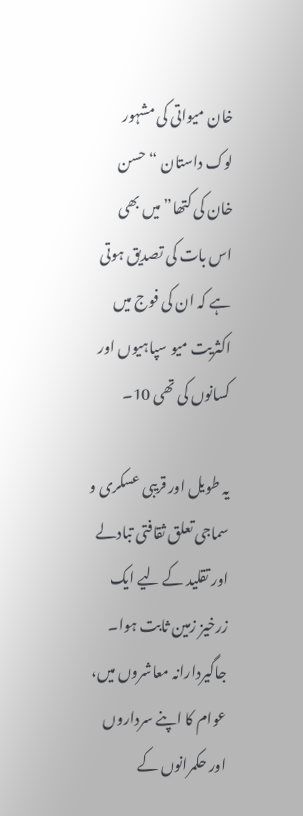خان میواتی کی مشہور لوک داستان “حسن خان کی کتھا” میں بھی اس بات کی تصدیق ہوتی ہے کہ ان کی فوج میں اکثریت میو سپاہیوں اور کسانوں کی تھی 10۔

یہ طویل اور قریبی عسکری و سماجی تعلق ثقافتی تبادلے اور تقلید کے لیے ایک زرخیز زمین ثابت ہوا۔ جاگیردارانہ معاشروں میں، عوام کا اپنے سرداروں اور حکمرانوں کے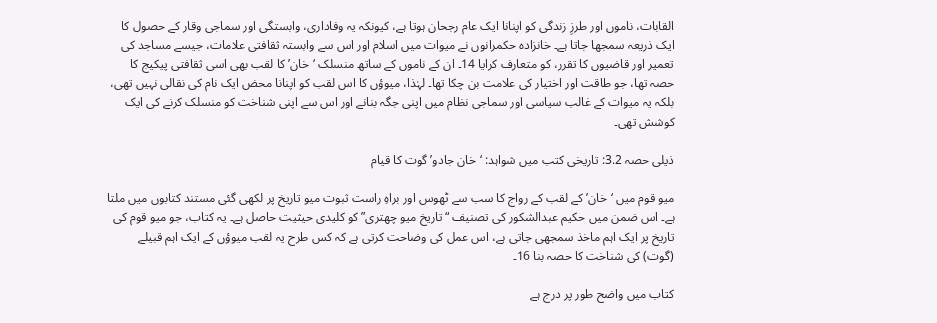القابات، ناموں اور طرزِ زندگی کو اپنانا ایک عام رجحان ہوتا ہے، کیونکہ یہ وفاداری، وابستگی اور سماجی وقار کے حصول کا ایک ذریعہ سمجھا جاتا ہے۔ خانزادہ حکمرانوں نے میوات میں اسلام اور اس سے وابستہ ثقافتی علامات، جیسے مساجد کی تعمیر اور قاضیوں کا تقرر، کو متعارف کرایا 14۔ ان کے ناموں کے ساتھ منسلک ‘خان’ کا لقب بھی اسی ثقافتی پیکیج کا حصہ تھا، جو طاقت اور اختیار کی علامت بن چکا تھا۔ لہٰذا، میوؤں کا اس لقب کو اپنانا محض ایک نام کی نقالی نہیں تھی، بلکہ یہ میوات کے غالب سیاسی اور سماجی نظام میں اپنی جگہ بنانے اور اس سے اپنی شناخت کو منسلک کرنے کی ایک کوشش تھی۔

ذیلی حصہ 3.2: تاریخی کتب میں شواہد: ‘خان جادو’ گوت کا قیام

میو قوم میں ‘خان’ کے لقب کے رواج کا سب سے ٹھوس اور براہِ راست ثبوت میو تاریخ پر لکھی گئی مستند کتابوں میں ملتا ہے۔ اس ضمن میں حکیم عبدالشکور کی تصنیف “تاریخ میو چھتری” کو کلیدی حیثیت حاصل ہے۔ یہ کتاب، جو میو قوم کی تاریخ پر ایک اہم ماخذ سمجھی جاتی ہے، اس عمل کی وضاحت کرتی ہے کہ کس طرح یہ لقب میوؤں کے ایک اہم قبیلے (گوت) کی شناخت کا حصہ بنا 16۔

کتاب میں واضح طور پر درج ہے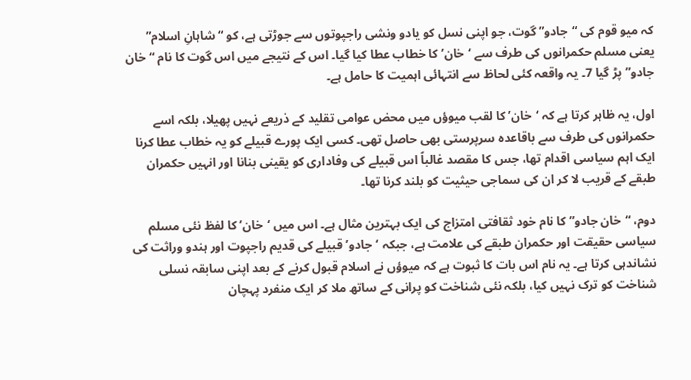کہ میو قوم کی “جادو” گوت، جو اپنی نسل کو یادو ونشی راجپوتوں سے جوڑتی ہے، کو “شاہانِ اسلام” یعنی مسلم حکمرانوں کی طرف سے ‘خان’ کا خطاب عطا کیا گیا۔ اس کے نتیجے میں اس گوت کا نام “خان جادو” پڑ گیا 7۔ یہ واقعہ کئی لحاظ سے انتہائی اہمیت کا حامل ہے۔

اول، یہ ظاہر کرتا ہے کہ ‘خان’ کا لقب میوؤں میں محض عوامی تقلید کے ذریعے نہیں پھیلا، بلکہ اسے حکمرانوں کی طرف سے باقاعدہ سرپرستی بھی حاصل تھی۔ کسی ایک پورے قبیلے کو یہ خطاب عطا کرنا ایک اہم سیاسی اقدام تھا، جس کا مقصد غالباً اس قبیلے کی وفاداری کو یقینی بنانا اور انہیں حکمران طبقے کے قریب لا کر ان کی سماجی حیثیت کو بلند کرنا تھا۔

دوم، “خان جادو” کا نام خود ثقافتی امتزاج کی ایک بہترین مثال ہے۔ اس میں ‘خان’ کا لفظ نئی مسلم سیاسی حقیقت اور حکمران طبقے کی علامت ہے، جبکہ ‘جادو’ قبیلے کی قدیم راجپوت اور ہندو وراثت کی نشاندہی کرتا ہے۔ یہ نام اس بات کا ثبوت ہے کہ میوؤں نے اسلام قبول کرنے کے بعد اپنی سابقہ نسلی شناخت کو ترک نہیں کیا، بلکہ نئی شناخت کو پرانی کے ساتھ ملا کر ایک منفرد پہچان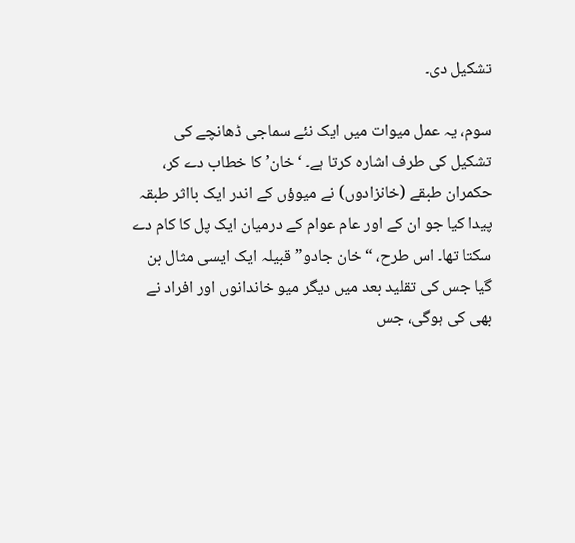تشکیل دی۔

سوم، یہ عمل میوات میں ایک نئے سماجی ڈھانچے کی تشکیل کی طرف اشارہ کرتا ہے۔ ‘خان’ کا خطاب دے کر، حکمران طبقے (خانزادوں) نے میوؤں کے اندر ایک بااثر طبقہ پیدا کیا جو ان کے اور عام عوام کے درمیان ایک پل کا کام دے سکتا تھا۔ اس طرح، “خان جادو” قبیلہ ایک ایسی مثال بن گیا جس کی تقلید بعد میں دیگر میو خاندانوں اور افراد نے بھی کی ہوگی، جس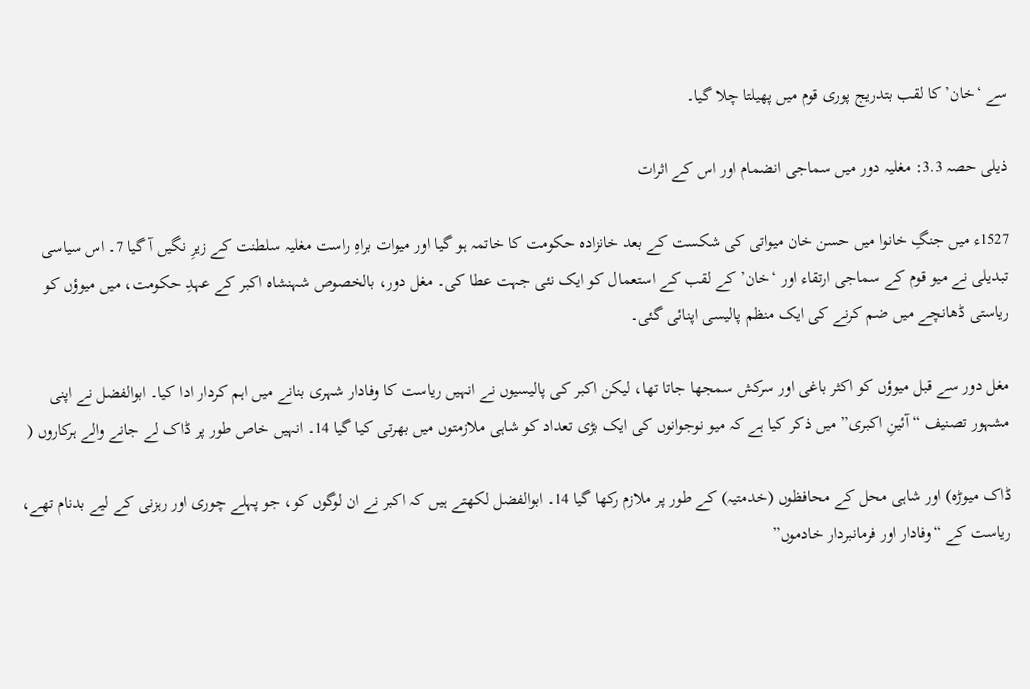سے ‘خان’ کا لقب بتدریج پوری قوم میں پھیلتا چلا گیا۔

ذیلی حصہ 3.3: مغلیہ دور میں سماجی انضمام اور اس کے اثرات

1527ء میں جنگِ خانوا میں حسن خان میواتی کی شکست کے بعد خانزادہ حکومت کا خاتمہ ہو گیا اور میوات براہِ راست مغلیہ سلطنت کے زیرِ نگیں آ گیا 7۔ اس سیاسی تبدیلی نے میو قوم کے سماجی ارتقاء اور ‘خان’ کے لقب کے استعمال کو ایک نئی جہت عطا کی۔ مغل دور، بالخصوص شہنشاہ اکبر کے عہدِ حکومت، میں میوؤں کو ریاستی ڈھانچے میں ضم کرنے کی ایک منظم پالیسی اپنائی گئی۔

مغل دور سے قبل میوؤں کو اکثر باغی اور سرکش سمجھا جاتا تھا، لیکن اکبر کی پالیسیوں نے انہیں ریاست کا وفادار شہری بنانے میں اہم کردار ادا کیا۔ ابوالفضل نے اپنی مشہور تصنیف “آئینِ اکبری” میں ذکر کیا ہے کہ میو نوجوانوں کی ایک بڑی تعداد کو شاہی ملازمتوں میں بھرتی کیا گیا 14۔ انہیں خاص طور پر ڈاک لے جانے والے ہرکاروں (

ڈاک میوڑہ) اور شاہی محل کے محافظوں (خدمتیہ) کے طور پر ملازم رکھا گیا 14۔ ابوالفضل لکھتے ہیں کہ اکبر نے ان لوگوں کو، جو پہلے چوری اور رہزنی کے لیے بدنام تھے، ریاست کے “وفادار اور فرمانبردار خادموں”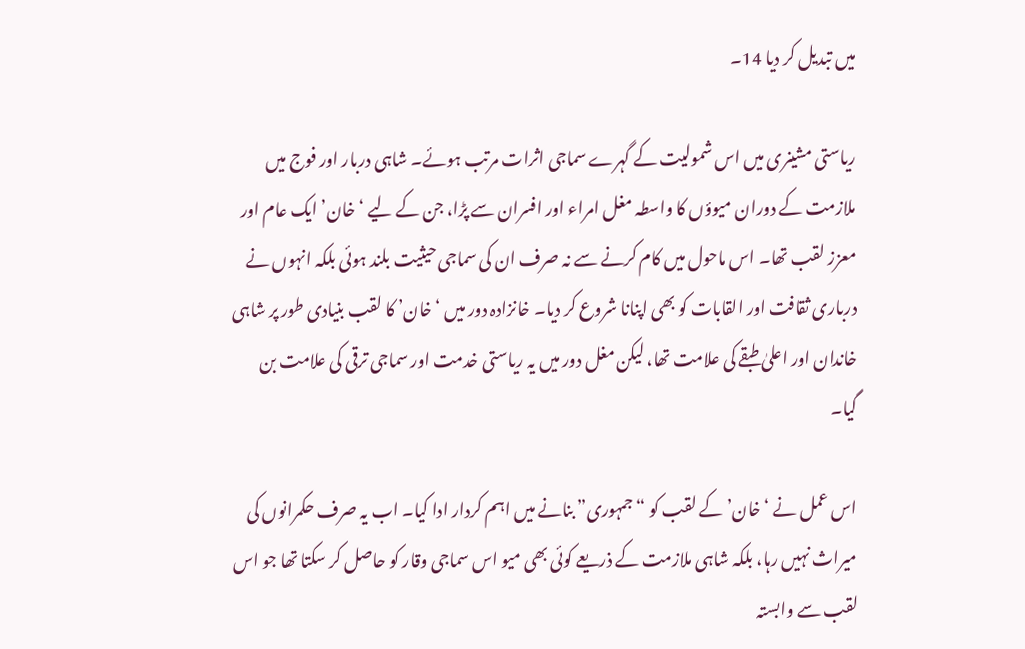میں تبدیل کر دیا 14۔

ریاستی مشینری میں اس شمولیت کے گہرے سماجی اثرات مرتب ہوئے۔ شاہی دربار اور فوج میں ملازمت کے دوران میوؤں کا واسطہ مغل امراء اور افسران سے پڑا، جن کے لیے ‘خان’ ایک عام اور معزز لقب تھا۔ اس ماحول میں کام کرنے سے نہ صرف ان کی سماجی حیثیت بلند ہوئی بلکہ انہوں نے درباری ثقافت اور القابات کو بھی اپنانا شروع کر دیا۔ خانزادہ دور میں ‘خان’ کا لقب بنیادی طور پر شاہی خاندان اور اعلیٰ طبقے کی علامت تھا، لیکن مغل دور میں یہ ریاستی خدمت اور سماجی ترقی کی علامت بن گیا۔

اس عمل نے ‘خان’ کے لقب کو “جمہوری” بنانے میں اہم کردار ادا کیا۔ اب یہ صرف حکمرانوں کی میراث نہیں رہا، بلکہ شاہی ملازمت کے ذریعے کوئی بھی میو اس سماجی وقار کو حاصل کر سکتا تھا جو اس لقب سے وابستہ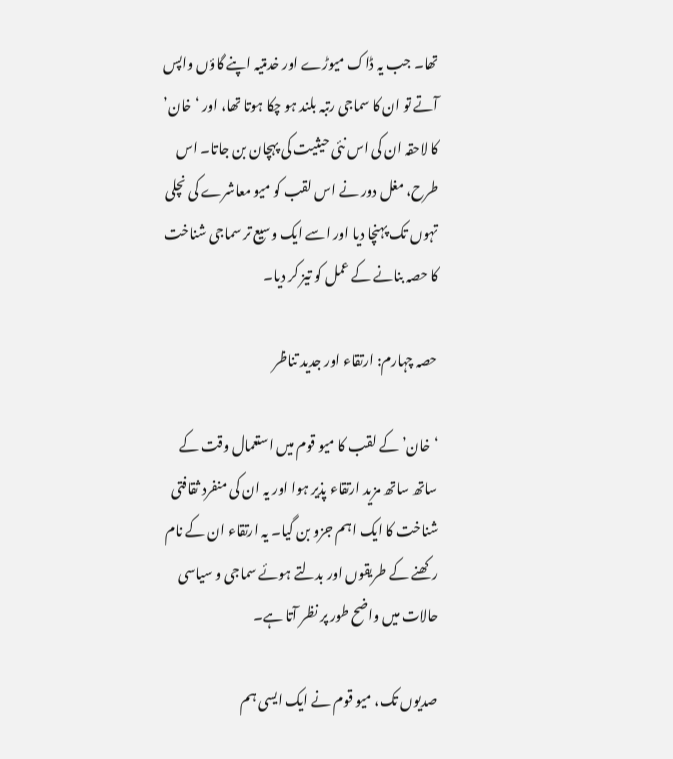تھا۔ جب یہ ڈاک میوڑے اور خدمتیہ اپنے گاؤں واپس آتے تو ان کا سماجی رتبہ بلند ہو چکا ہوتا تھا، اور ‘خان’ کا لاحقہ ان کی اس نئی حیثیت کی پہچان بن جاتا۔ اس طرح، مغل دور نے اس لقب کو میو معاشرے کی نچلی تہوں تک پہنچا دیا اور اسے ایک وسیع تر سماجی شناخت کا حصہ بنانے کے عمل کو تیز کر دیا۔

حصہ چہارم: ارتقاء اور جدید تناظر

‘خان’ کے لقب کا میو قوم میں استعمال وقت کے ساتھ ساتھ مزید ارتقاء پذیر ہوا اور یہ ان کی منفرد ثقافتی شناخت کا ایک اہم جزو بن گیا۔ یہ ارتقاء ان کے نام رکھنے کے طریقوں اور بدلتے ہوئے سماجی و سیاسی حالات میں واضح طور پر نظر آتا ہے۔

صدیوں تک، میو قوم نے ایک ایسی ہم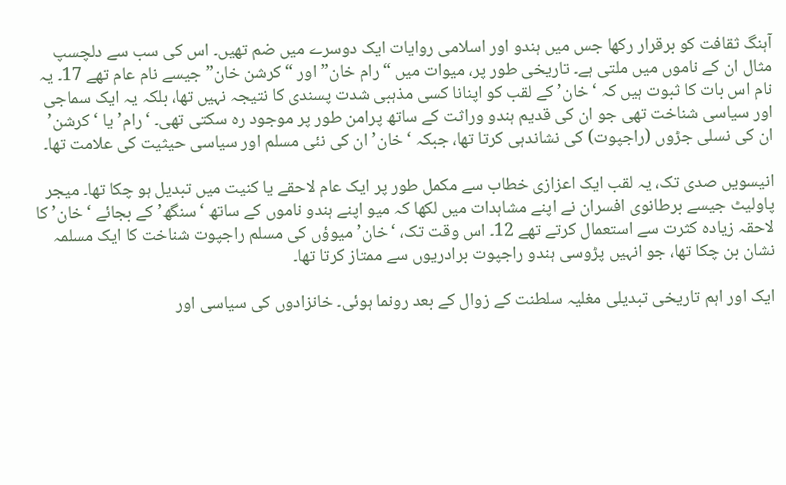آہنگ ثقافت کو برقرار رکھا جس میں ہندو اور اسلامی روایات ایک دوسرے میں ضم تھیں۔ اس کی سب سے دلچسپ مثال ان کے ناموں میں ملتی ہے۔ تاریخی طور پر، میوات میں “رام خان” اور “کرشن خان” جیسے نام عام تھے 17۔ یہ نام اس بات کا ثبوت ہیں کہ ‘خان’ کے لقب کو اپنانا کسی مذہبی شدت پسندی کا نتیجہ نہیں تھا، بلکہ یہ ایک سماجی اور سیاسی شناخت تھی جو ان کی قدیم ہندو وراثت کے ساتھ پرامن طور پر موجود رہ سکتی تھی۔ ‘رام’ یا ‘کرشن’ ان کی نسلی جڑوں (راجپوت) کی نشاندہی کرتا تھا، جبکہ ‘خان’ ان کی نئی مسلم اور سیاسی حیثیت کی علامت تھا۔

انیسویں صدی تک، یہ لقب ایک اعزازی خطاب سے مکمل طور پر ایک عام لاحقے یا کنیت میں تبدیل ہو چکا تھا۔ میجر پاولیٹ جیسے برطانوی افسران نے اپنے مشاہدات میں لکھا کہ میو اپنے ہندو ناموں کے ساتھ ‘سنگھ’ کے بجائے ‘خان’ کا لاحقہ زیادہ کثرت سے استعمال کرتے تھے 12۔ اس وقت تک، ‘خان’ میوؤں کی مسلم راجپوت شناخت کا ایک مسلمہ نشان بن چکا تھا، جو انہیں پڑوسی ہندو راجپوت برادریوں سے ممتاز کرتا تھا۔

ایک اور اہم تاریخی تبدیلی مغلیہ سلطنت کے زوال کے بعد رونما ہوئی۔ خانزادوں کی سیاسی اور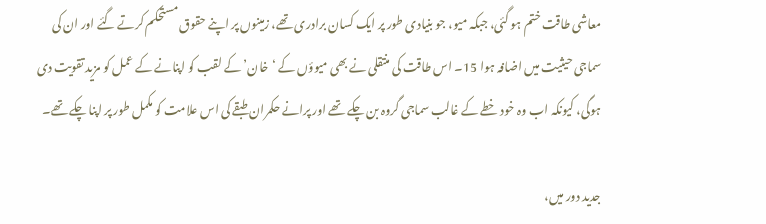معاشی طاقت ختم ہو گئی، جبکہ میو، جو بنیادی طور پر ایک کسان برادری تھے، زمینوں پر اپنے حقوق مستحکم کرتے گئے اور ان کی سماجی حیثیت میں اضافہ ہوا 15۔ اس طاقت کی منتقلی نے بھی میوؤں کے ‘خان’ کے لقب کو اپنانے کے عمل کو مزید تقویت دی ہوگی، کیونکہ اب وہ خود خطے کے غالب سماجی گروہ بن چکے تھے اور پرانے حکمران طبقے کی اس علامت کو مکمل طور پر اپنا چکے تھے۔

جدید دور میں،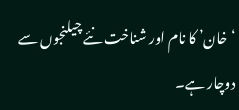‘خان’ کا نام اور شناخت نئے چیلنجوں سے دوچار ہے۔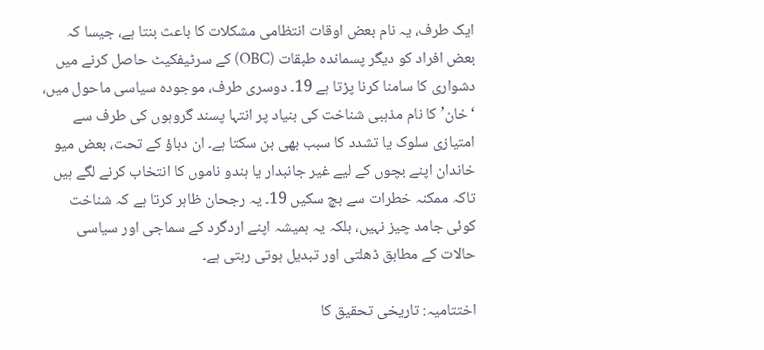ایک طرف، یہ نام بعض اوقات انتظامی مشکلات کا باعث بنتا ہے، جیسا کہ بعض افراد کو دیگر پسماندہ طبقات (OBC) کے سرٹیفکیٹ حاصل کرنے میں دشواری کا سامنا کرنا پڑتا ہے 19۔ دوسری طرف، موجودہ سیاسی ماحول میں، ‘خان’ کا نام مذہبی شناخت کی بنیاد پر انتہا پسند گروہوں کی طرف سے امتیازی سلوک یا تشدد کا سبب بھی بن سکتا ہے۔ ان دباؤ کے تحت، بعض میو خاندان اپنے بچوں کے لیے غیر جانبدار یا ہندو ناموں کا انتخاب کرنے لگے ہیں تاکہ ممکنہ خطرات سے بچ سکیں 19۔ یہ رجحان ظاہر کرتا ہے کہ شناخت کوئی جامد چیز نہیں، بلکہ یہ ہمیشہ اپنے اردگرد کے سماجی اور سیاسی حالات کے مطابق ڈھلتی اور تبدیل ہوتی رہتی ہے۔

اختتامیہ: تاریخی تحقیق کا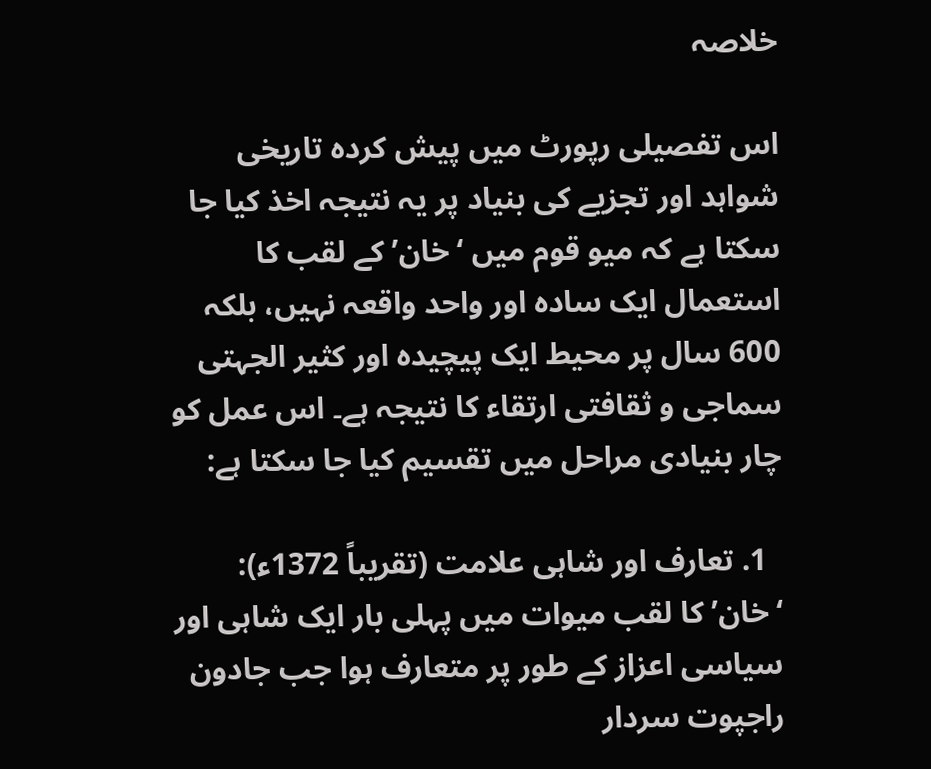خلاصہ

اس تفصیلی رپورٹ میں پیش کردہ تاریخی شواہد اور تجزیے کی بنیاد پر یہ نتیجہ اخذ کیا جا سکتا ہے کہ میو قوم میں ‘خان’ کے لقب کا استعمال ایک سادہ اور واحد واقعہ نہیں، بلکہ 600 سال پر محیط ایک پیچیدہ اور کثیر الجہتی سماجی و ثقافتی ارتقاء کا نتیجہ ہے۔ اس عمل کو چار بنیادی مراحل میں تقسیم کیا جا سکتا ہے:

  1. تعارف اور شاہی علامت (تقریباً 1372ء): ‘خان’ کا لقب میوات میں پہلی بار ایک شاہی اور سیاسی اعزاز کے طور پر متعارف ہوا جب جادون راجپوت سردار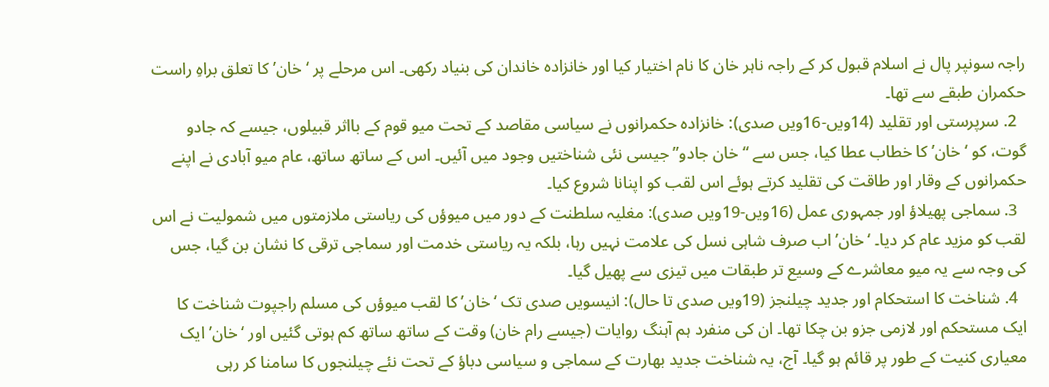راجہ سونپر پال نے اسلام قبول کر کے راجہ ناہر خان کا نام اختیار کیا اور خانزادہ خاندان کی بنیاد رکھی۔ اس مرحلے پر ‘خان’ کا تعلق براہِ راست حکمران طبقے سے تھا۔
  2. سرپرستی اور تقلید (14ویں-16ویں صدی): خانزادہ حکمرانوں نے سیاسی مقاصد کے تحت میو قوم کے بااثر قبیلوں، جیسے کہ جادو گوت، کو ‘خان’ کا خطاب عطا کیا، جس سے “خان جادو” جیسی نئی شناختیں وجود میں آئیں۔ اس کے ساتھ ساتھ، عام میو آبادی نے اپنے حکمرانوں کے وقار اور طاقت کی تقلید کرتے ہوئے اس لقب کو اپنانا شروع کیا۔
  3. سماجی پھیلاؤ اور جمہوری عمل (16ویں-19ویں صدی): مغلیہ سلطنت کے دور میں میوؤں کی ریاستی ملازمتوں میں شمولیت نے اس لقب کو مزید عام کر دیا۔ ‘خان’ اب صرف شاہی نسل کی علامت نہیں رہا، بلکہ یہ ریاستی خدمت اور سماجی ترقی کا نشان بن گیا، جس کی وجہ سے یہ میو معاشرے کے وسیع تر طبقات میں تیزی سے پھیل گیا۔
  4. شناخت کا استحکام اور جدید چیلنجز (19ویں صدی تا حال): انیسویں صدی تک ‘خان’ کا لقب میوؤں کی مسلم راجپوت شناخت کا ایک مستحکم اور لازمی جزو بن چکا تھا۔ ان کی منفرد ہم آہنگ روایات (جیسے رام خان) وقت کے ساتھ ساتھ کم ہوتی گئیں اور ‘خان’ ایک معیاری کنیت کے طور پر قائم ہو گیا۔ آج، یہ شناخت جدید بھارت کے سماجی و سیاسی دباؤ کے تحت نئے چیلنجوں کا سامنا کر رہی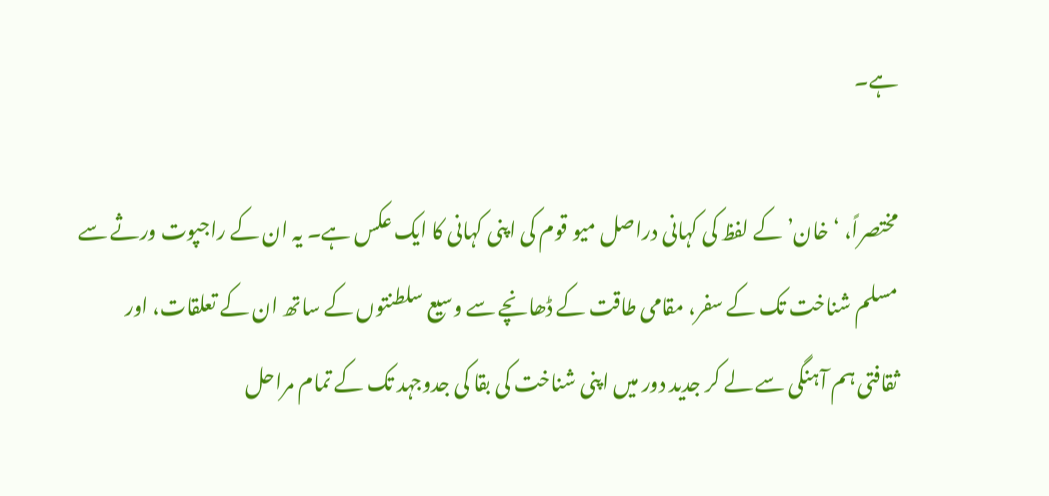ہے۔

مختصراً، ‘خان’ کے لفظ کی کہانی دراصل میو قوم کی اپنی کہانی کا ایک عکس ہے۔ یہ ان کے راجپوت ورثے سے مسلم شناخت تک کے سفر، مقامی طاقت کے ڈھانچے سے وسیع سلطنتوں کے ساتھ ان کے تعلقات، اور ثقافتی ہم آہنگی سے لے کر جدید دور میں اپنی شناخت کی بقا کی جدوجہد تک کے تمام مراحل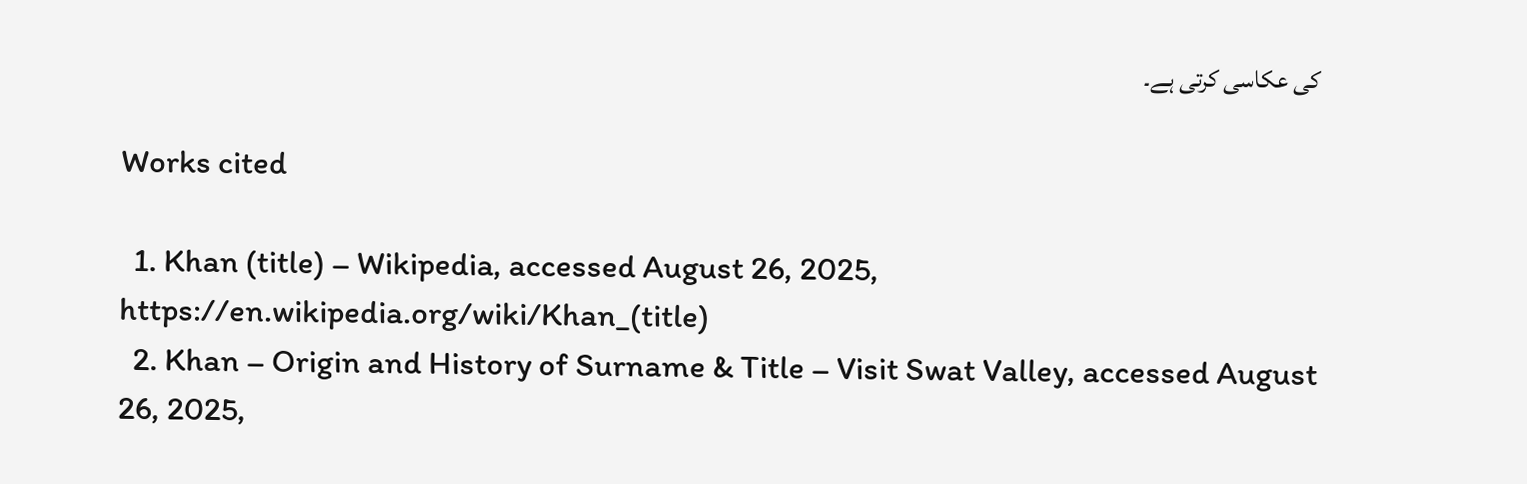کی عکاسی کرتی ہے۔

Works cited

  1. Khan (title) – Wikipedia, accessed August 26, 2025, https://en.wikipedia.org/wiki/Khan_(title)
  2. Khan – Origin and History of Surname & Title – Visit Swat Valley, accessed August 26, 2025,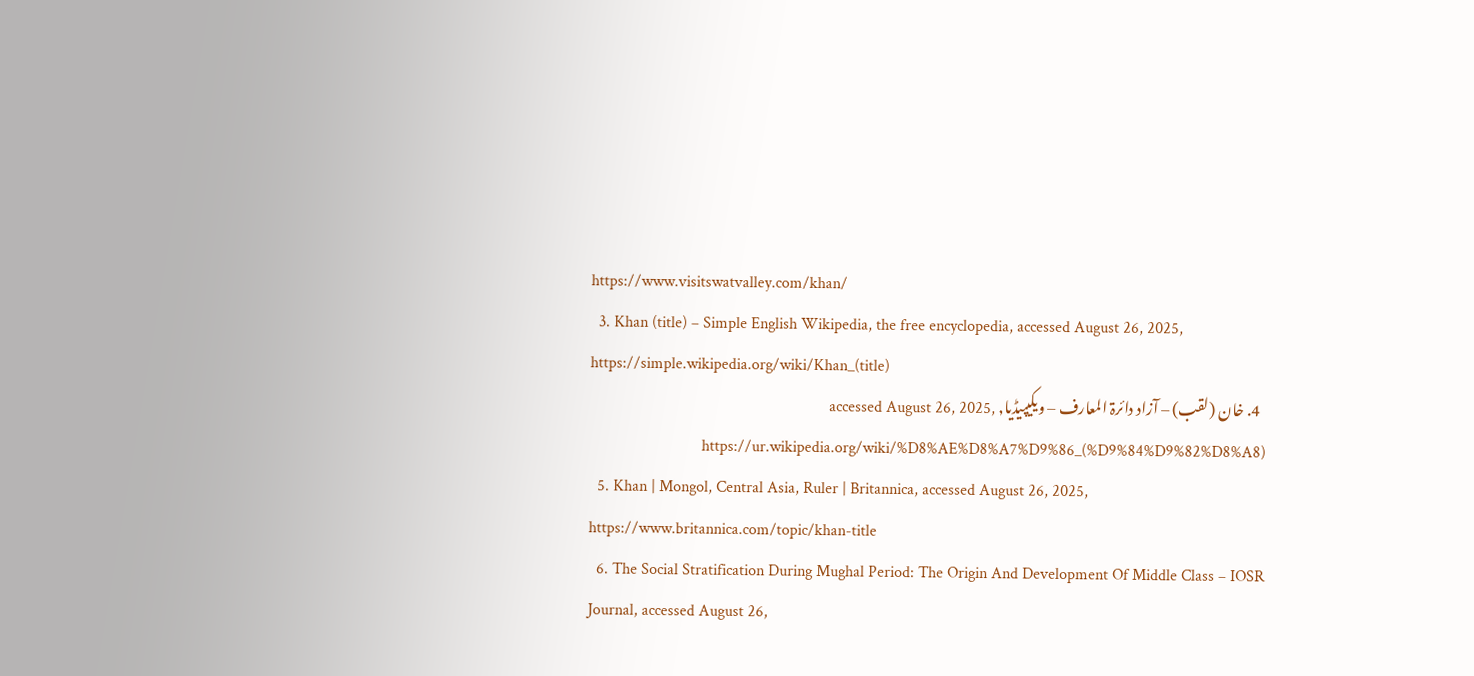https://www.visitswatvalley.com/khan/
  3. Khan (title) – Simple English Wikipedia, the free encyclopedia, accessed August 26, 2025, https://simple.wikipedia.org/wiki/Khan_(title)
  4. خان (لقب) – آزاد دائرۃ المعارف – ویکیپیڈیا, accessed August 26, 2025, https://ur.wikipedia.org/wiki/%D8%AE%D8%A7%D9%86_(%D9%84%D9%82%D8%A8)
  5. Khan | Mongol, Central Asia, Ruler | Britannica, accessed August 26, 2025, https://www.britannica.com/topic/khan-title
  6. The Social Stratification During Mughal Period: The Origin And Development Of Middle Class – IOSR Journal, accessed August 26,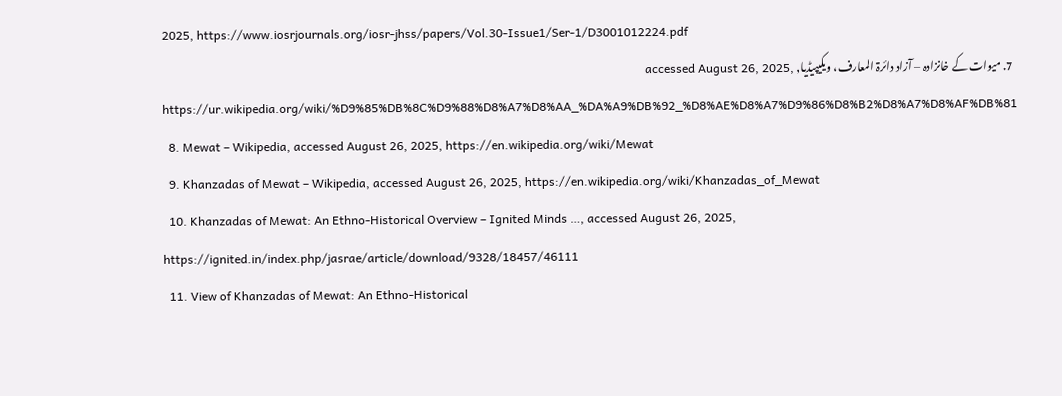2025, https://www.iosrjournals.org/iosr-jhss/papers/Vol.30-Issue1/Ser-1/D3001012224.pdf
  7. میوات کے خانزادہ – آزاد دائرۃ المعارف، ویکیپیڈیا, accessed August 26, 2025, https://ur.wikipedia.org/wiki/%D9%85%DB%8C%D9%88%D8%A7%D8%AA_%DA%A9%DB%92_%D8%AE%D8%A7%D9%86%D8%B2%D8%A7%D8%AF%DB%81
  8. Mewat – Wikipedia, accessed August 26, 2025, https://en.wikipedia.org/wiki/Mewat
  9. Khanzadas of Mewat – Wikipedia, accessed August 26, 2025, https://en.wikipedia.org/wiki/Khanzadas_of_Mewat
  10. Khanzadas of Mewat: An Ethno-Historical Overview – Ignited Minds …, accessed August 26, 2025, https://ignited.in/index.php/jasrae/article/download/9328/18457/46111
  11. View of Khanzadas of Mewat: An Ethno-Historical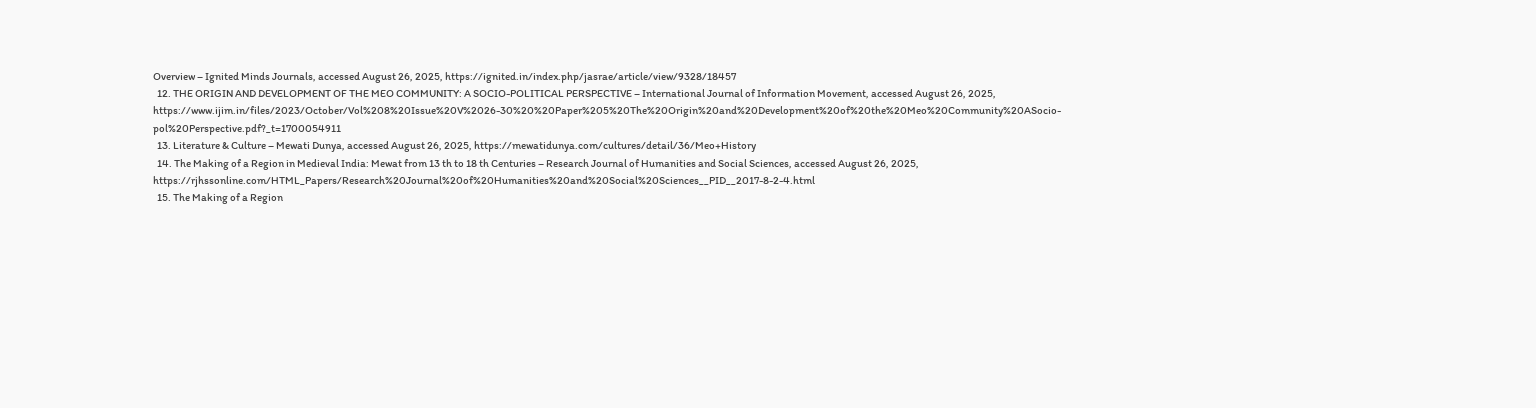Overview – Ignited Minds Journals, accessed August 26, 2025, https://ignited.in/index.php/jasrae/article/view/9328/18457
  12. THE ORIGIN AND DEVELOPMENT OF THE MEO COMMUNITY: A SOCIO-POLITICAL PERSPECTIVE – International Journal of Information Movement, accessed August 26, 2025, https://www.ijim.in/files/2023/October/Vol%208%20Issue%20V%2026-30%20%20Paper%205%20The%20Origin%20and%20Development%20of%20the%20Meo%20Community%20ASocio-pol%20Perspective.pdf?_t=1700054911
  13. Literature & Culture – Mewati Dunya, accessed August 26, 2025, https://mewatidunya.com/cultures/detail/36/Meo+History
  14. The Making of a Region in Medieval India: Mewat from 13 th to 18 th Centuries – Research Journal of Humanities and Social Sciences, accessed August 26, 2025, https://rjhssonline.com/HTML_Papers/Research%20Journal%20of%20Humanities%20and%20Social%20Sciences__PID__2017-8-2-4.html
  15. The Making of a Region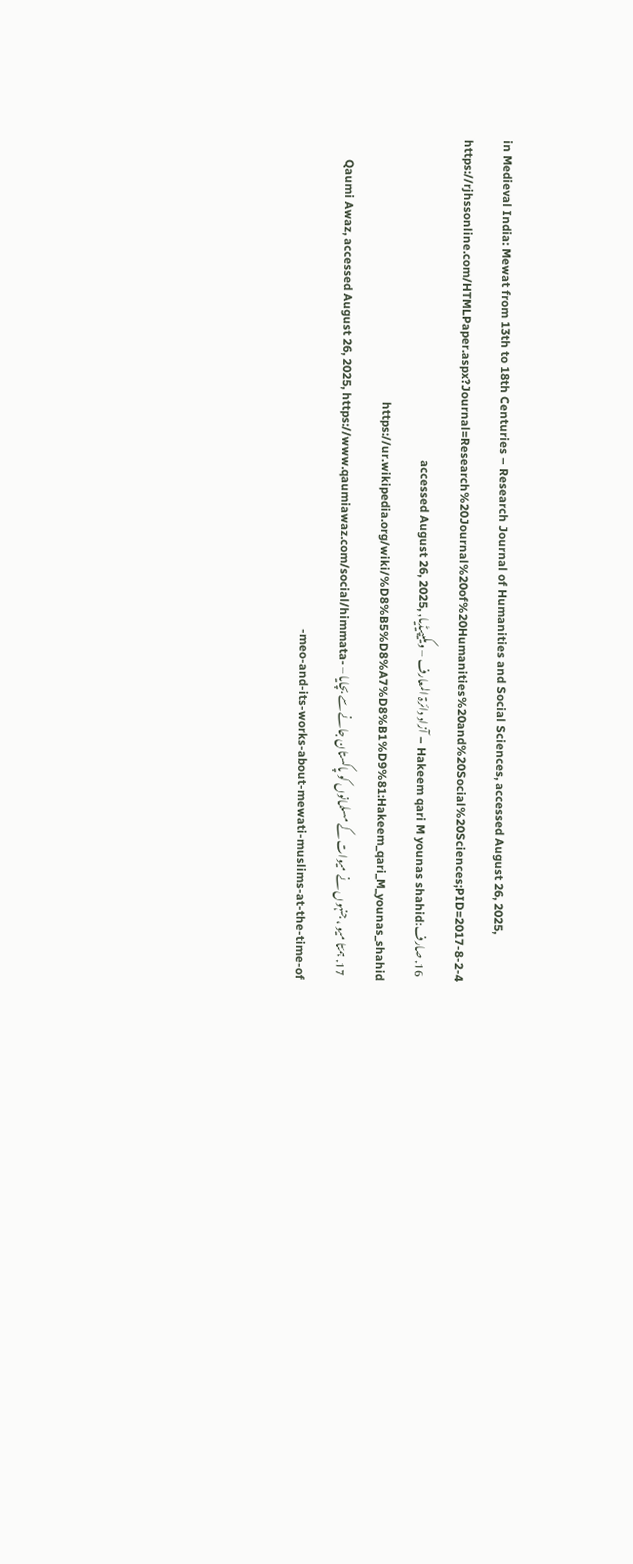in Medieval India: Mewat from 13th to 18th Centuries – Research Journal of Humanities and Social Sciences, accessed August 26, 2025, https://rjhssonline.com/HTMLPaper.aspx?Journal=Research%20Journal%20of%20Humanities%20and%20Social%20Sciences;PID=2017-8-2-4
  16. صارف:Hakeem qari M younas shahid – آزاد دائرۃ المعارف – ویکیپیڈیا, accessed August 26, 2025, https://ur.wikipedia.org/wiki/%D8%B5%D8%A7%D8%B1%D9%81:Hakeem_qari_M_younas_shahid
  17. ہمّتا میو ، جنہوں نے میوات کے مسلمانوں کو پاکستان جانے سے بچایا – Qaumi Awaz, accessed August 26, 2025, https://www.qaumiawaz.com/social/himmata-meo-and-its-works-about-mewati-muslims-at-the-time-of-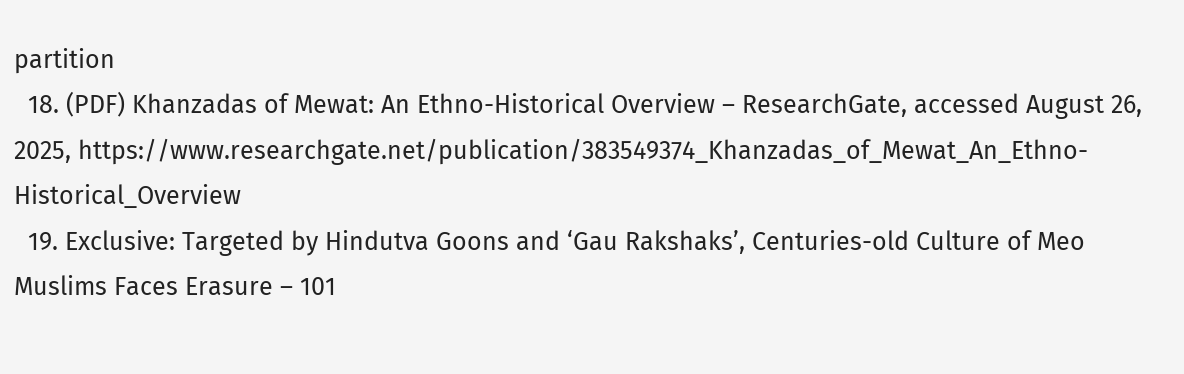partition
  18. (PDF) Khanzadas of Mewat: An Ethno-Historical Overview – ResearchGate, accessed August 26, 2025, https://www.researchgate.net/publication/383549374_Khanzadas_of_Mewat_An_Ethno-Historical_Overview
  19. Exclusive: Targeted by Hindutva Goons and ‘Gau Rakshaks’, Centuries-old Culture of Meo Muslims Faces Erasure – 101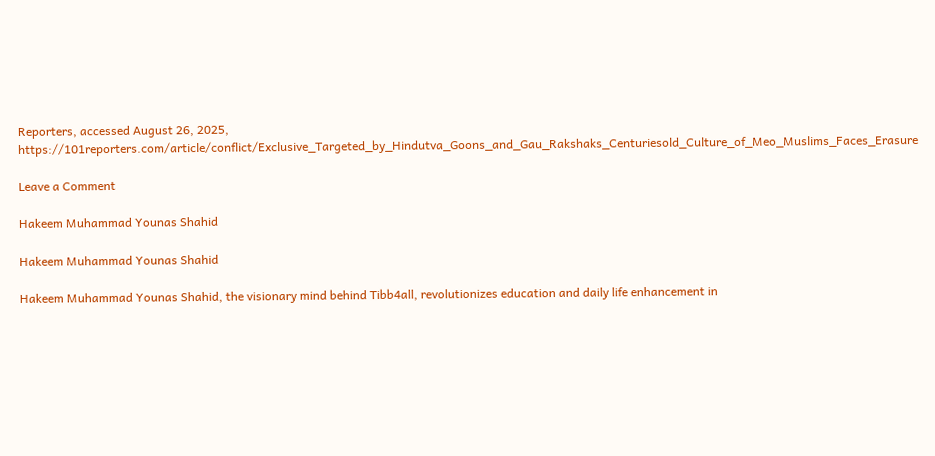Reporters, accessed August 26, 2025, https://101reporters.com/article/conflict/Exclusive_Targeted_by_Hindutva_Goons_and_Gau_Rakshaks_Centuriesold_Culture_of_Meo_Muslims_Faces_Erasure

Leave a Comment

Hakeem Muhammad Younas Shahid

Hakeem Muhammad Younas Shahid

Hakeem Muhammad Younas Shahid, the visionary mind behind Tibb4all, revolutionizes education and daily life enhancement in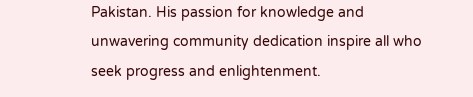Pakistan. His passion for knowledge and unwavering community dedication inspire all who seek progress and enlightenment.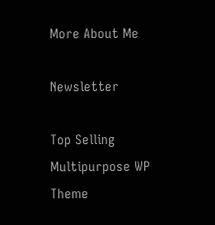More About Me

Newsletter

Top Selling Multipurpose WP Theme